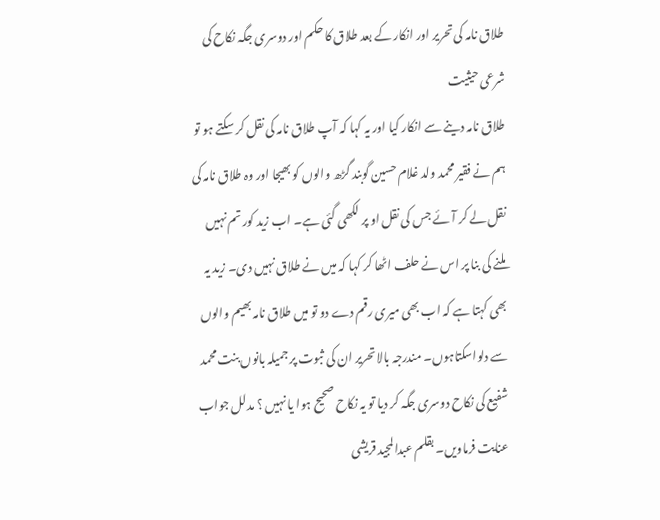طلاق نامہ کی تحریر اور انکار کے بعد طلاق کا حکم اور دوسری جگہ نکاح کی شرعی حیثیت
طلاق نامہ دینے سے انکار کیا اور یہ کہا کہ آپ طلاق نامہ کی نقل کر سکتے ہو تو ہم نے فقیر محمد ولد غلام حسین گوبند گڑھ والوں کو بھیجا اور وہ طلاق نامہ کی نقل لے کر آئے جس کی نقل او پر لکھی گئی ہے۔ اب زید کور تم نہیں ملنے کی بنا پر اس نے حلف اٹھا کر کہا کہ میں نے طلاق نہیں دی۔ زید یہ بھی کہتا ہے کہ اب بھی میری رقم دے دو تو میں طلاق نامہ بھیم والوں سے دلواسکتاہوں۔ مندرجہ بالا تحریر ان کی ثبوت پر جمیلہ بانوں بنت محمد شفیع کی نکاح دوسری جگہ کر دیا تو یہ نکاح صحیح ہوا یا نہیں ؟ مدلل جواب عنایت فرماویں۔ بقلم عبدالمجید قریشی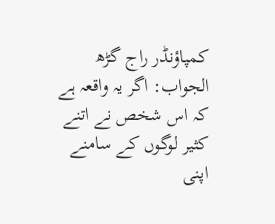کمپاؤنڈر راج گڑھ
الجواب: اگر یہ واقعہ ہے کہ اس شخص نے اتنے کثیر لوگوں کے سامنے اپنی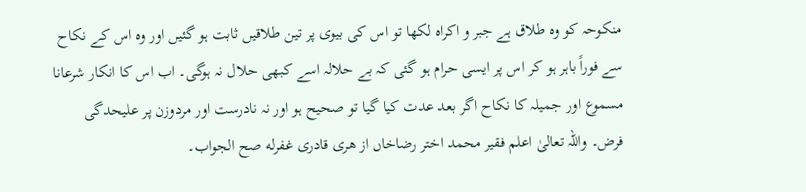منکوحہ کو وہ طلاق ہے جبر و اکراہ لکھا تو اس کی بیوی پر تین طلاقیں ثابت ہو گئیں اور وہ اس کے نکاح سے فوراً باہر ہو کر اس پر ایسی حرام ہو گئی کہ بے حلالہ اسے کبھی حلال نہ ہوگی۔ اب اس کا انکار شرعانا مسموع اور جمیلہ کا نکاح اگر بعد عدت کیا گیا تو صحیح ہو اور نہ نادرست اور مردوزن پر علیحدگی فرض۔ واللہ تعالیٰ اعلم فقیر محمد اختر رضاخاں از هری قادری غفرله صح الجواب۔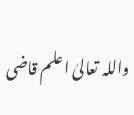واللہ تعالیٰ اعلم قاضی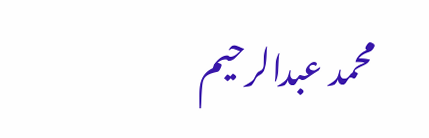محمد عبدالرحیم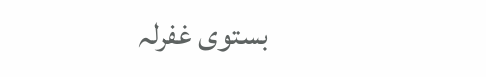بستوی غفرلہ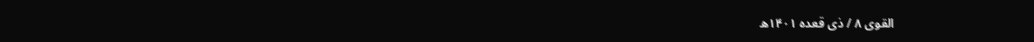القوی ۸ / ذی قعدہ ۱۴۰۱ھ